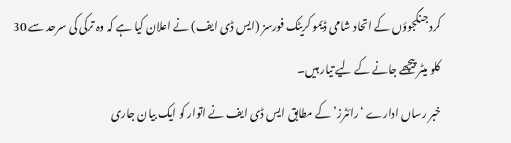کرد جنگجوؤں کے اتحاد شامی ڈیمو کریٹک فورسز (ایس ڈی ایف) نے اعلان کیا ہے کہ وہ ترکی کی سرحد سے 30 کلو میٹر پیچھے جانے کے لیے تیار ہیں۔
خبر رساں ادارے ‘رائٹرز’ کے مطابق ایس ڈی ایف نے اتوار کو ایک بیان جاری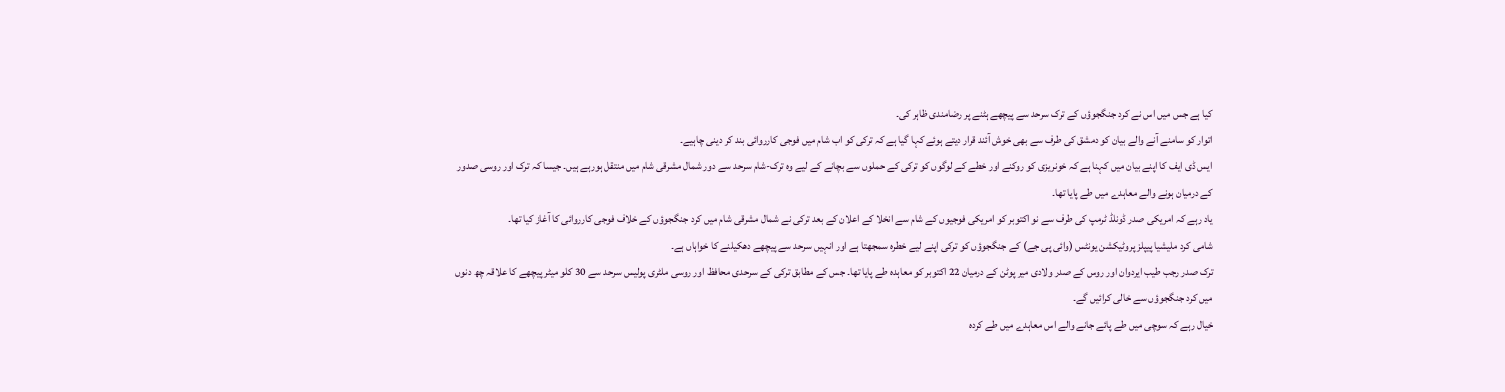کیا ہے جس میں اس نے کرد جنگجوؤں کے ترک سرحد سے پیچھے ہٹنے پر رضامندی ظاہر کی۔
اتوار کو سامنے آنے والے بیان کو دمشق کی طرف سے بھی خوش آئند قرار دیتے ہوئے کہا گیا ہے کہ ترکی کو اب شام میں فوجی کارروائی بند کر دینی چاہیے۔
ایس ڈی ایف کا اپنے بیان میں کہنا ہے کہ خونریزی کو روکنے اور خطے کے لوگوں کو ترکی کے حملوں سے بچانے کے لیے وہ ترک-شام سرحد سے دور شمال مشرقی شام میں منتقل ہورہے ہیں۔ جیسا کہ ترک اور روسی صدور کے درمیان ہونے والے معاہدے میں طے پایا تھا۔
یاد رہے کہ امریکی صدر ڈونلڈ ٹرمپ کی طرف سے نو اکتوبر کو امریکی فوجیوں کے شام سے انخلا کے اعلان کے بعد ترکی نے شمال مشرقی شام میں کرد جنگجوؤں کے خلاف فوجی کارروائی کا آغاز کیا تھا۔
شامی کرد ملیشیا پیپلز پروٹیکشن یونٹس (وائی پی جے) کے جنگجوؤں کو ترکی اپنے لیے خطرہ سمجھتا ہے اور انہیں سرحد سے پیچھے دھکیلنے کا خواہاں ہے۔
ترک صدر رجب طیب ایردوان اور روس کے صدر ولادی میر پوٹن کے درمیان 22 اکتوبر کو معاہدہ طے پایا تھا۔ جس کے مطابق ترکی کے سرحدی محافظ اور روسی ملٹری پولیس سرحد سے 30 کلو میٹر پیچھے کا علاقہ چھ دنوں میں کرد جنگجوؤں سے خالی کرائیں گے۔
خیال رہے کہ سوچی میں طے پائے جانے والے اس معاہدے میں طے کردہ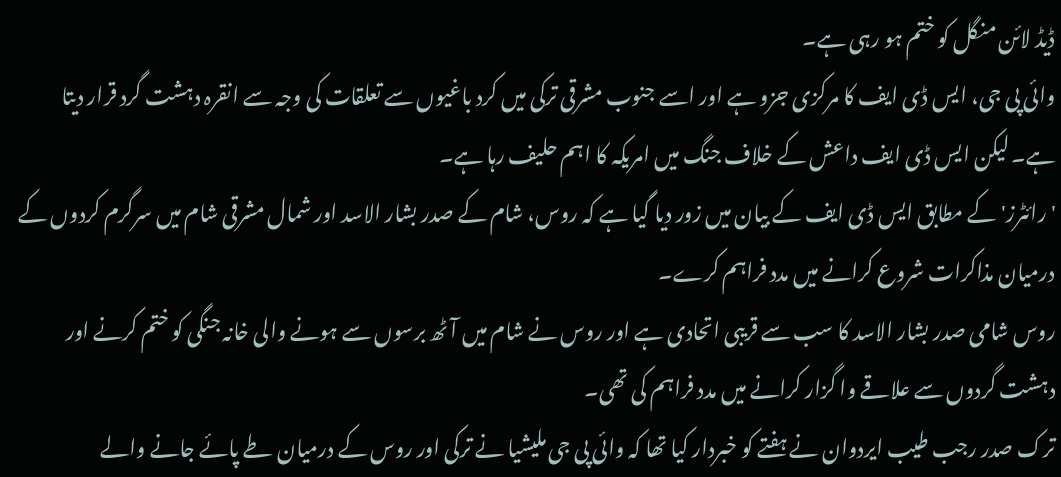ڈیڈ لائن منگل کو ختم ہو رہی ہے۔
وائی پی جی، ایس ڈی ایف کا مرکزی جزو ہے اور اسے جنوب مشرقی ترکی میں کرد باغیوں سے تعلقات کی وجہ سے انقرہ دہشت گرد قرار دیتا ہے۔ لیکن ایس ڈی ایف داعش کے خلاف جنگ میں امریکہ کا اہم حلیف رہا ہے۔
'رائٹرز' کے مطابق ایس ڈی ایف کے بیان میں زور دیا گیا ہے کہ روس، شام کے صدر بشار الاسد اور شمال مشرقی شام میں سرگرم کردوں کے درمیان مذاکرات شروع کرانے میں مدد فراہم کرے۔
روس شامی صدر بشار الاسد کا سب سے قریبی اتحادی ہے اور روس نے شام میں آٹھ برسوں سے ہونے والی خانہ جنگی کو ختم کرنے اور دہشت گردوں سے علاقے وا گزار کرانے میں مدد فراہم کی تھی۔
ترک صدر رجب طیب ایردوان نے ہفتے کو خبردار کیا تھا کہ وائی پی جی ملیشیا نے ترکی اور روس کے درمیان طے پائے جانے والے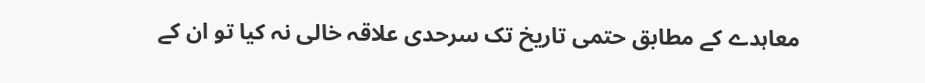معاہدے کے مطابق حتمی تاریخ تک سرحدی علاقہ خالی نہ کیا تو ان کے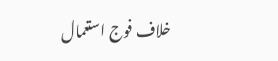خلاف فوج استعمال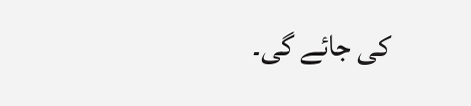کی جائے گی۔